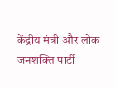केंद्रीय मंत्री और लोक जनशक्ति पार्टी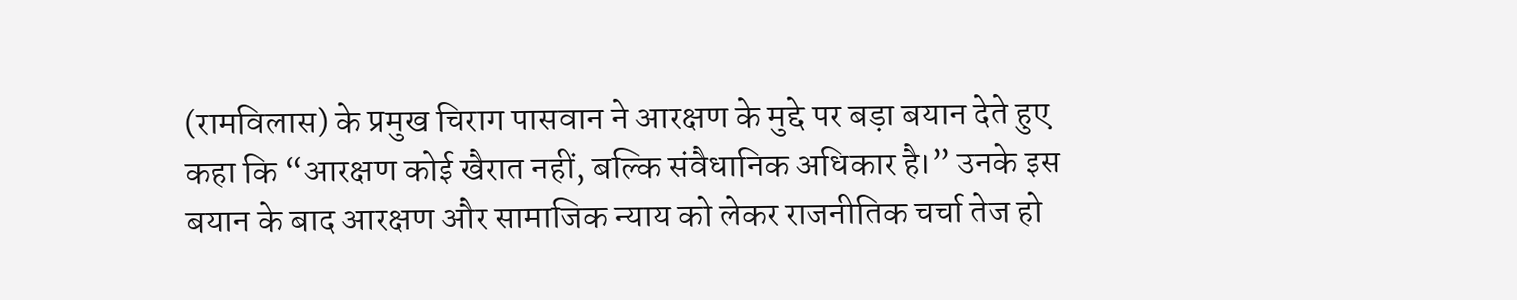(रामविलास) के प्रमुख चिराग पासवान ने आरक्षण के मुद्दे पर बड़ा बयान देते हुए कहा कि “आरक्षण कोई खैरात नहीं, बल्कि संवैधानिक अधिकार है।” उनके इस बयान के बाद आरक्षण और सामाजिक न्याय को लेकर राजनीतिक चर्चा तेज हो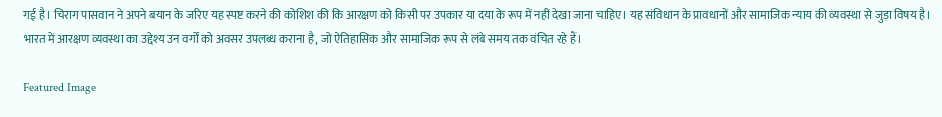गई है। चिराग पासवान ने अपने बयान के जरिए यह स्पष्ट करने की कोशिश की कि आरक्षण को किसी पर उपकार या दया के रूप में नहीं देखा जाना चाहिए। यह संविधान के प्रावधानों और सामाजिक न्याय की व्यवस्था से जुड़ा विषय है। भारत में आरक्षण व्यवस्था का उद्देश्य उन वर्गों को अवसर उपलब्ध कराना है, जो ऐतिहासिक और सामाजिक रूप से लंबे समय तक वंचित रहे हैं।

Featured Image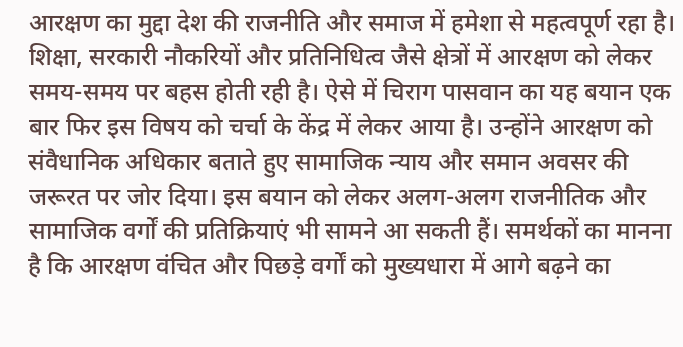आरक्षण का मुद्दा देश की राजनीति और समाज में हमेशा से महत्वपूर्ण रहा है। शिक्षा, सरकारी नौकरियों और प्रतिनिधित्व जैसे क्षेत्रों में आरक्षण को लेकर समय-समय पर बहस होती रही है। ऐसे में चिराग पासवान का यह बयान एक बार फिर इस विषय को चर्चा के केंद्र में लेकर आया है। उन्होंने आरक्षण को संवैधानिक अधिकार बताते हुए सामाजिक न्याय और समान अवसर की जरूरत पर जोर दिया। इस बयान को लेकर अलग-अलग राजनीतिक और सामाजिक वर्गों की प्रतिक्रियाएं भी सामने आ सकती हैं। समर्थकों का मानना है कि आरक्षण वंचित और पिछड़े वर्गों को मुख्यधारा में आगे बढ़ने का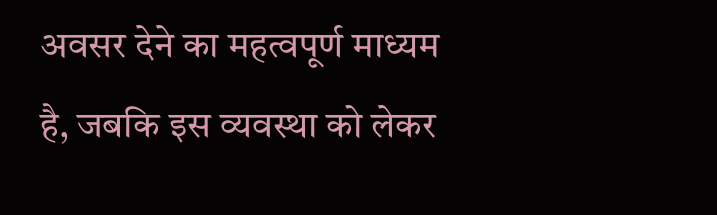अवसर देने का महत्वपूर्ण माध्यम है, जबकि इस व्यवस्था को लेकर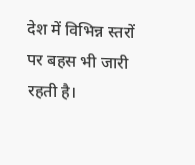देश में विभिन्न स्तरों पर बहस भी जारी रहती है।